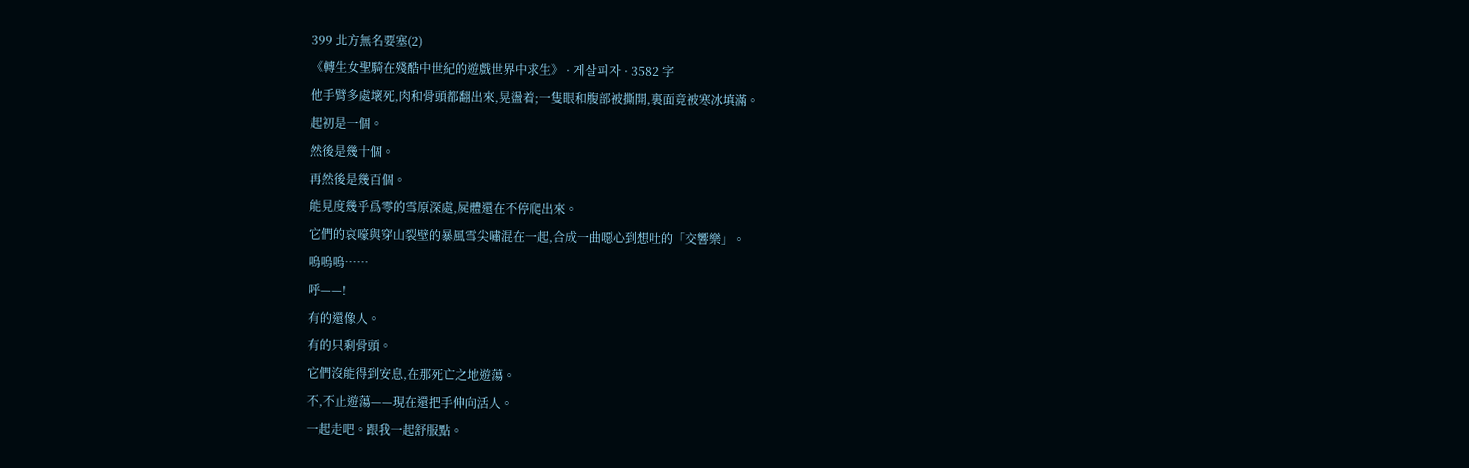399 北方無名要塞(2)
《轉生女聖騎在殘酷中世紀的遊戲世界中求生》 · 게살피자 · 3582 字
他手臂多處壞死,肉和骨頭都翻出來,晃盪着;一隻眼和腹部被撕開,裏面竟被寒冰填滿。
起初是一個。
然後是幾十個。
再然後是幾百個。
能見度幾乎爲零的雪原深處,屍體還在不停爬出來。
它們的哀嚎與穿山裂壁的暴風雪尖嘯混在一起,合成一曲噁心到想吐的「交響樂」。
嗚嗚嗚……
呼——!
有的還像人。
有的只剩骨頭。
它們沒能得到安息,在那死亡之地遊蕩。
不,不止遊蕩——現在還把手伸向活人。
一起走吧。跟我一起舒服點。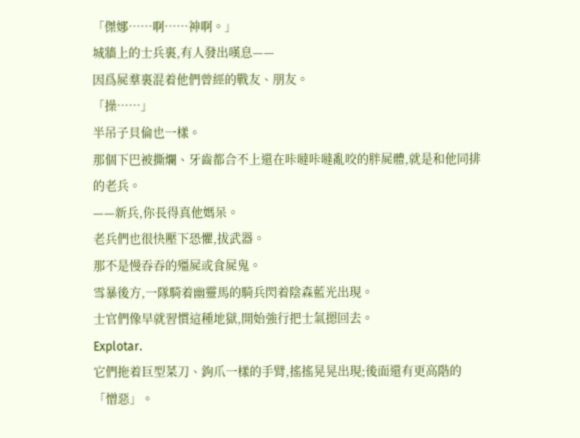「傑娜……啊……神啊。」
城牆上的士兵裏,有人發出嘆息——
因爲屍羣裏混着他們曾經的戰友、朋友。
「操……」
半吊子貝倫也一樣。
那個下巴被撕爛、牙齒都合不上還在咔噠咔噠亂咬的胖屍體,就是和他同排的老兵。
——新兵,你長得真他媽呆。
老兵們也很快壓下恐懼,拔武器。
那不是慢吞吞的殭屍或食屍鬼。
雪暴後方,一隊騎着幽靈馬的騎兵閃着陰森藍光出現。
士官們像早就習慣這種地獄,開始強行把士氣摁回去。
Explotar.
它們拖着巨型菜刀、鉤爪一樣的手臂,搖搖晃晃出現;後面還有更高階的「憎惡」。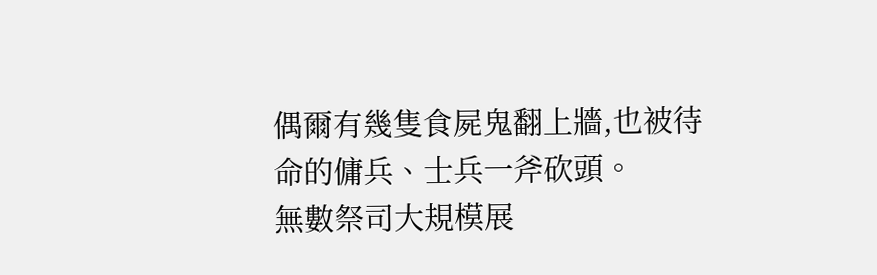偶爾有幾隻食屍鬼翻上牆,也被待命的傭兵、士兵一斧砍頭。
無數祭司大規模展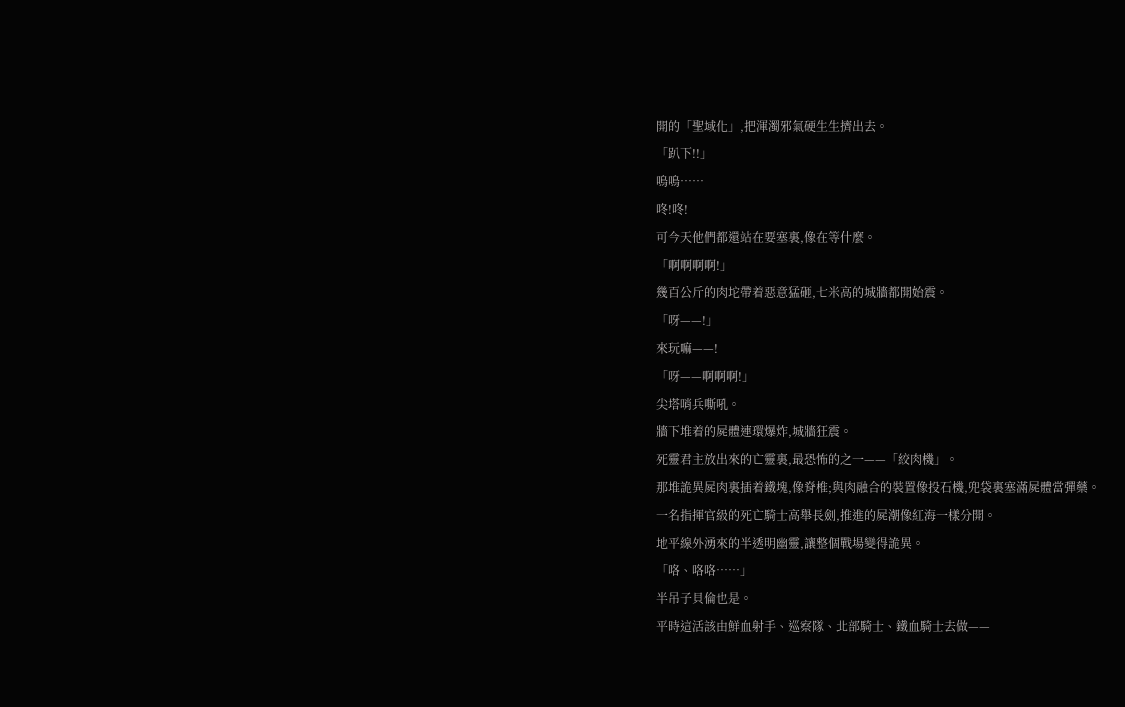開的「聖域化」,把渾濁邪氣硬生生擠出去。
「趴下!!」
嗚嗚……
咚!咚!
可今天他們都還站在要塞裏,像在等什麼。
「啊啊啊啊!」
幾百公斤的肉坨帶着惡意猛砸,七米高的城牆都開始震。
「呀——!」
來玩嘛——!
「呀——啊啊啊!」
尖塔哨兵嘶吼。
牆下堆着的屍體連環爆炸,城牆狂震。
死靈君主放出來的亡靈裏,最恐怖的之一——「絞肉機」。
那堆詭異屍肉裏插着鐵塊,像脊椎;與肉融合的裝置像投石機,兜袋裏塞滿屍體當彈藥。
一名指揮官級的死亡騎士高舉長劍,推進的屍潮像紅海一樣分開。
地平線外湧來的半透明幽靈,讓整個戰場變得詭異。
「咯、咯咯……」
半吊子貝倫也是。
平時這活該由鮮血射手、巡察隊、北部騎士、鐵血騎士去做——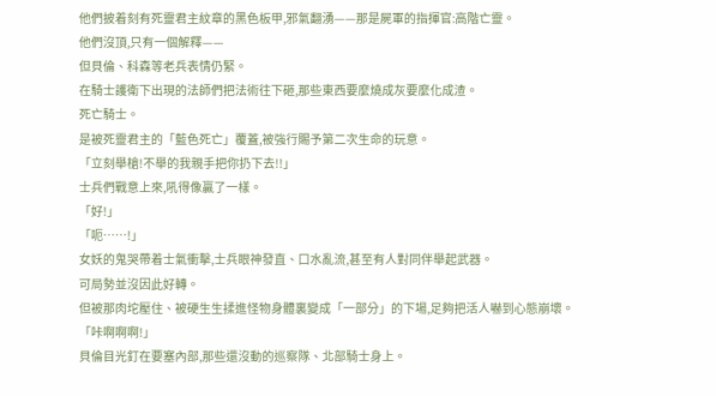他們披着刻有死靈君主紋章的黑色板甲,邪氣翻湧——那是屍軍的指揮官:高階亡靈。
他們沒頂,只有一個解釋——
但貝倫、科森等老兵表情仍緊。
在騎士護衛下出現的法師們把法術往下砸,那些東西要麼燒成灰要麼化成渣。
死亡騎士。
是被死靈君主的「藍色死亡」覆蓋,被強行賜予第二次生命的玩意。
「立刻舉槍!不舉的我親手把你扔下去!!」
士兵們戰意上來,吼得像贏了一樣。
「好!」
「呃……!」
女妖的鬼哭帶着士氣衝擊,士兵眼神發直、口水亂流,甚至有人對同伴舉起武器。
可局勢並沒因此好轉。
但被那肉坨壓住、被硬生生揉進怪物身體裏變成「一部分」的下場,足夠把活人嚇到心態崩壞。
「咔啊啊啊!」
貝倫目光釘在要塞內部,那些還沒動的巡察隊、北部騎士身上。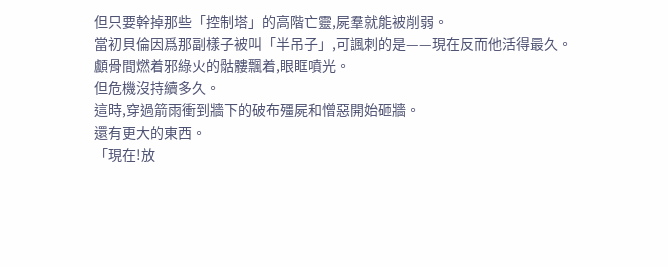但只要幹掉那些「控制塔」的高階亡靈,屍羣就能被削弱。
當初貝倫因爲那副樣子被叫「半吊子」,可諷刺的是——現在反而他活得最久。
顱骨間燃着邪綠火的骷髏飄着,眼眶噴光。
但危機沒持續多久。
這時,穿過箭雨衝到牆下的破布殭屍和憎惡開始砸牆。
還有更大的東西。
「現在!放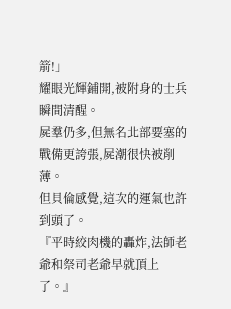箭!」
耀眼光輝鋪開,被附身的士兵瞬間清醒。
屍羣仍多,但無名北部要塞的戰備更誇張,屍潮很快被削薄。
但貝倫感覺,這次的運氣也許到頭了。
『平時絞肉機的轟炸,法師老爺和祭司老爺早就頂上了。』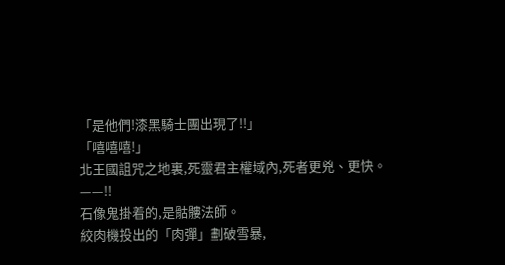「是他們!漆黑騎士團出現了!!」
「嘻嘻嘻!」
北王國詛咒之地裏,死靈君主權域內,死者更兇、更快。
——!!
石像鬼掛着的,是骷髏法師。
絞肉機投出的「肉彈」劃破雪暴,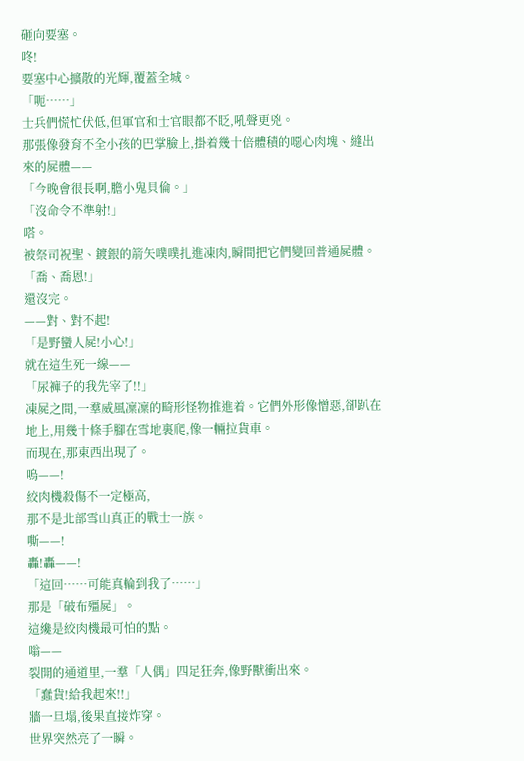砸向要塞。
咚!
要塞中心擴散的光輝,覆蓋全城。
「呃……」
士兵們慌忙伏低,但軍官和士官眼都不眨,吼聲更兇。
那張像發育不全小孩的巴掌臉上,掛着幾十倍體積的噁心肉塊、縫出來的屍體——
「今晚會很長啊,膽小鬼貝倫。」
「沒命令不準射!」
嗒。
被祭司祝聖、鍍銀的箭矢噗噗扎進凍肉,瞬間把它們變回普通屍體。
「喬、喬恩!」
還沒完。
——對、對不起!
「是野蠻人屍!小心!」
就在這生死一線——
「尿褲子的我先宰了!!」
凍屍之間,一羣威風凜凜的畸形怪物推進着。它們外形像憎惡,卻趴在地上,用幾十條手腳在雪地裏爬,像一輛拉貨車。
而現在,那東西出現了。
嗚——!
絞肉機殺傷不一定極高,
那不是北部雪山真正的戰士一族。
嘶——!
轟!轟——!
「這回……可能真輪到我了……」
那是「破布殭屍」。
這纔是絞肉機最可怕的點。
嗡——
裂開的通道里,一羣「人偶」四足狂奔,像野獸衝出來。
「蠢貨!給我起來!!」
牆一旦塌,後果直接炸穿。
世界突然亮了一瞬。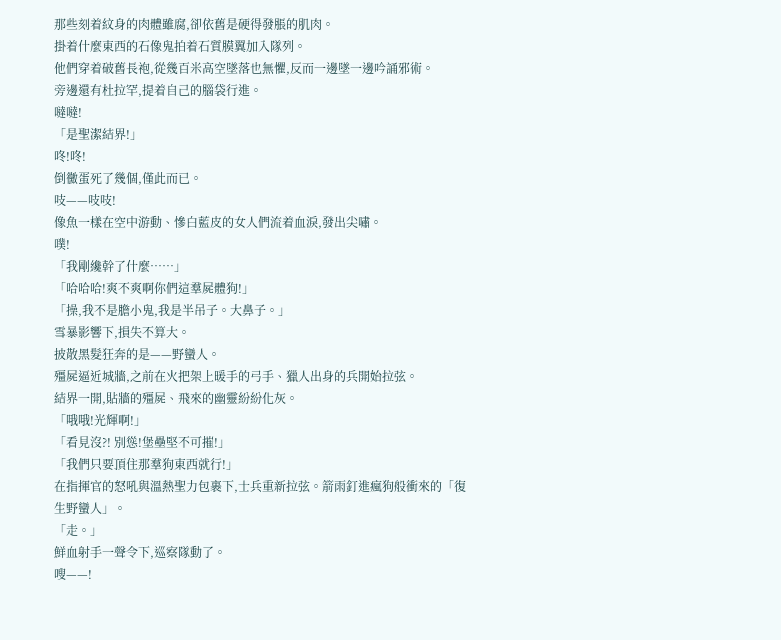那些刻着紋身的肉體雖腐,卻依舊是硬得發脹的肌肉。
掛着什麼東西的石像鬼拍着石質膜翼加入隊列。
他們穿着破舊長袍,從幾百米高空墜落也無懼,反而一邊墜一邊吟誦邪術。
旁邊還有杜拉罕,提着自己的腦袋行進。
噠噠!
「是聖潔結界!」
咚!咚!
倒黴蛋死了幾個,僅此而已。
吱——吱吱!
像魚一樣在空中游動、慘白藍皮的女人們流着血淚,發出尖嘯。
噗!
「我剛纔幹了什麼……」
「哈哈哈!爽不爽啊你們這羣屍體狗!」
「操,我不是膽小鬼,我是半吊子。大鼻子。」
雪暴影響下,損失不算大。
披散黑髮狂奔的是——野蠻人。
殭屍逼近城牆,之前在火把架上暖手的弓手、獵人出身的兵開始拉弦。
結界一開,貼牆的殭屍、飛來的幽靈紛紛化灰。
「哦哦!光輝啊!」
「看見沒?! 別慫!堡壘堅不可摧!」
「我們只要頂住那羣狗東西就行!」
在指揮官的怒吼與溫熱聖力包裹下,士兵重新拉弦。箭雨釘進瘋狗般衝來的「復生野蠻人」。
「走。」
鮮血射手一聲令下,巡察隊動了。
嗖——!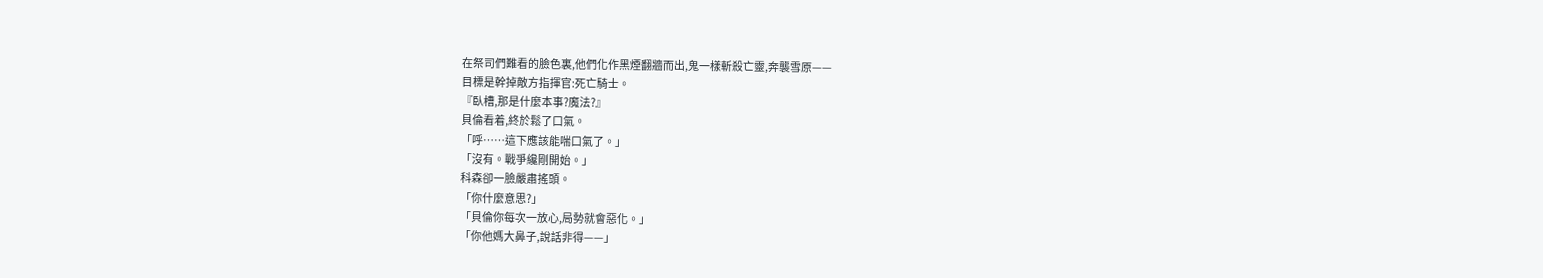在祭司們難看的臉色裏,他們化作黑煙翻牆而出,鬼一樣斬殺亡靈,奔襲雪原——
目標是幹掉敵方指揮官:死亡騎士。
『臥槽,那是什麼本事?魔法?』
貝倫看着,終於鬆了口氣。
「呼……這下應該能喘口氣了。」
「沒有。戰爭纔剛開始。」
科森卻一臉嚴肅搖頭。
「你什麼意思?」
「貝倫你每次一放心,局勢就會惡化。」
「你他媽大鼻子,說話非得——」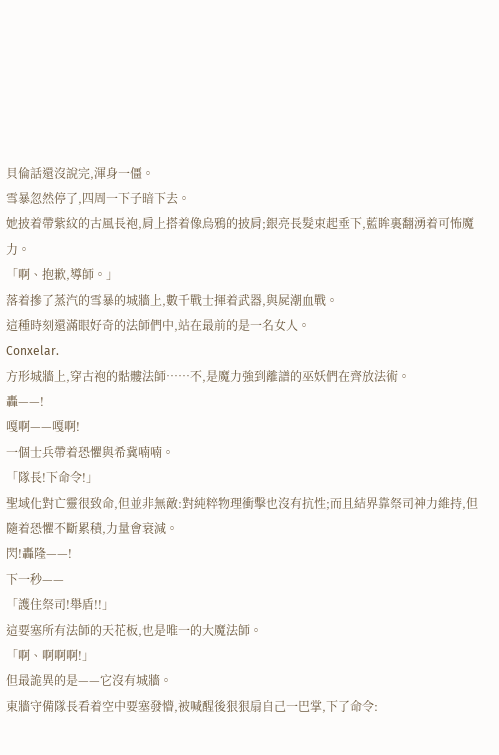貝倫話還沒說完,渾身一僵。
雪暴忽然停了,四周一下子暗下去。
她披着帶紫紋的古風長袍,肩上搭着像烏鴉的披肩;銀亮長髮束起垂下,藍眸裏翻湧着可怖魔力。
「啊、抱歉,導師。」
落着摻了蒸汽的雪暴的城牆上,數千戰士揮着武器,與屍潮血戰。
這種時刻還滿眼好奇的法師們中,站在最前的是一名女人。
Conxelar.
方形城牆上,穿古袍的骷髏法師……不,是魔力強到離譜的巫妖們在齊放法術。
轟——!
嘎啊——嘎啊!
一個士兵帶着恐懼與希冀喃喃。
「隊長!下命令!」
聖域化對亡靈很致命,但並非無敵:對純粹物理衝擊也沒有抗性;而且結界靠祭司神力維持,但隨着恐懼不斷累積,力量會衰減。
閃!轟隆——!
下一秒——
「護住祭司!舉盾!!」
這要塞所有法師的天花板,也是唯一的大魔法師。
「啊、啊啊啊!」
但最詭異的是——它沒有城牆。
東牆守備隊長看着空中要塞發懵,被喊醒後狠狠扇自己一巴掌,下了命令: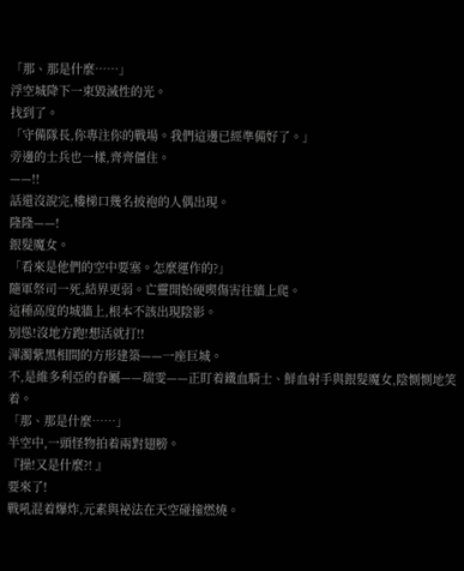「那、那是什麼……」
浮空城降下一束毀滅性的光。
找到了。
「守備隊長,你專注你的戰場。我們這邊已經準備好了。」
旁邊的士兵也一樣,齊齊僵住。
——!!
話還沒說完,樓梯口幾名披袍的人偶出現。
隆隆——!
銀髮魔女。
「看來是他們的空中要塞。怎麼運作的?」
隨軍祭司一死,結界更弱。亡靈開始硬喫傷害往牆上爬。
這種高度的城牆上,根本不該出現陰影。
別慫!沒地方跑!想活就打!!
渾濁紫黑相間的方形建築——一座巨城。
不,是維多利亞的眷屬——瑞雯——正盯着鐵血騎士、鮮血射手與銀髮魔女,陰惻惻地笑着。
「那、那是什麼……」
半空中,一頭怪物拍着兩對翅膀。
『操!又是什麼?! 』
要來了!
戰吼混着爆炸,元素與祕法在天空碰撞燃燒。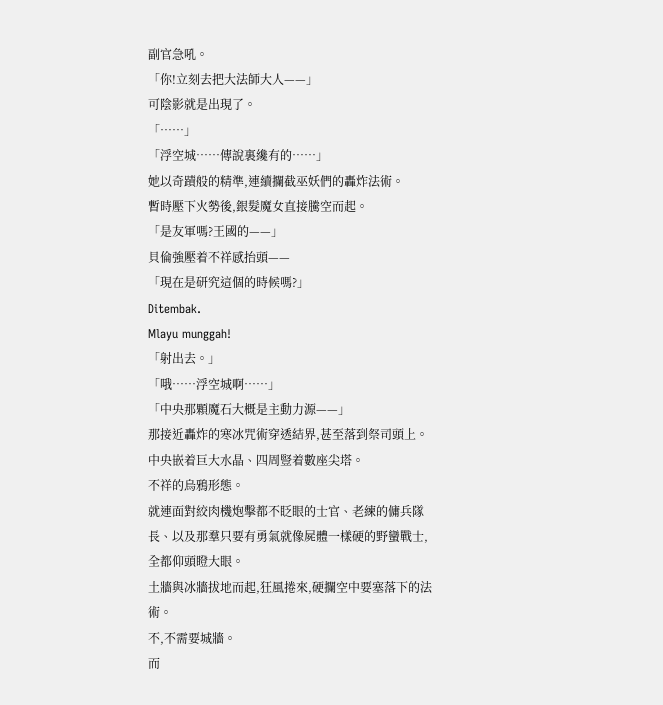副官急吼。
「你!立刻去把大法師大人——」
可陰影就是出現了。
「……」
「浮空城……傳說裏纔有的……」
她以奇蹟般的精準,連續攔截巫妖們的轟炸法術。
暫時壓下火勢後,銀髮魔女直接騰空而起。
「是友軍嗎?王國的——」
貝倫強壓着不祥感抬頭——
「現在是研究這個的時候嗎?」
Ditembak.
Mlayu munggah!
「射出去。」
「哦……浮空城啊……」
「中央那顆魔石大概是主動力源——」
那接近轟炸的寒冰咒術穿透結界,甚至落到祭司頭上。
中央嵌着巨大水晶、四周豎着數座尖塔。
不祥的烏鴉形態。
就連面對絞肉機炮擊都不眨眼的士官、老練的傭兵隊長、以及那羣只要有勇氣就像屍體一樣硬的野蠻戰士,全都仰頭瞪大眼。
土牆與冰牆拔地而起,狂風捲來,硬攔空中要塞落下的法術。
不,不需要城牆。
而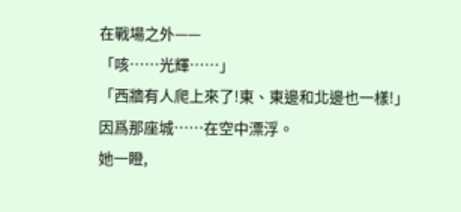在戰場之外——
「咳……光輝……」
「西牆有人爬上來了!東、東邊和北邊也一樣!」
因爲那座城……在空中漂浮。
她一瞪,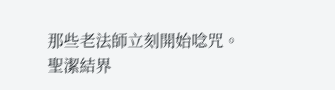那些老法師立刻開始唸咒。
聖潔結界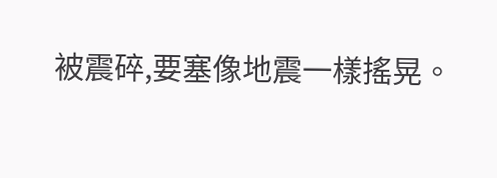被震碎,要塞像地震一樣搖晃。